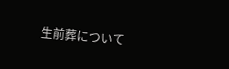生前葬について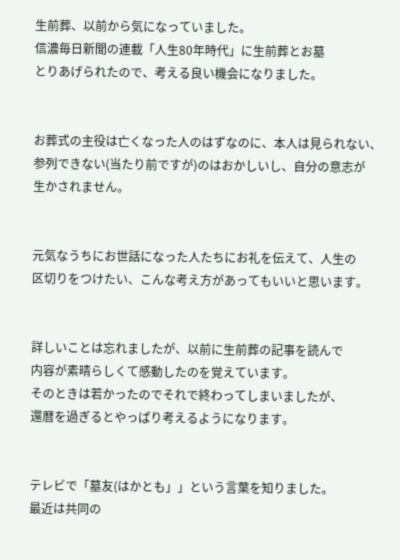生前葬、以前から気になっていました。
信濃毎日新聞の連載「人生80年時代」に生前葬とお墓
とりあげられたので、考える良い機会になりました。


お葬式の主役は亡くなった人のはずなのに、本人は見られない、
参列できない(当たり前ですが)のはおかしいし、自分の意志が
生かされません。


元気なうちにお世話になった人たちにお礼を伝えて、人生の
区切りをつけたい、こんな考え方があってもいいと思います。


詳しいことは忘れましたが、以前に生前葬の記事を読んで
内容が素晴らしくて感動したのを覚えています。
そのときは若かったのでそれで終わってしまいましたが、
還暦を過ぎるとやっぱり考えるようになります。


テレビで「墓友(はかとも」」という言葉を知りました。
最近は共同の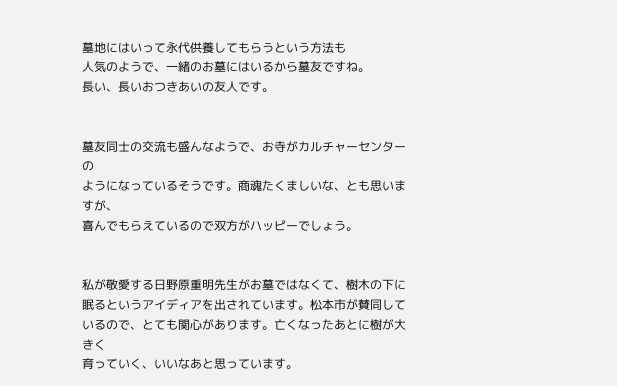墓地にはいって永代供養してもらうという方法も
人気のようで、一緒のお墓にはいるから墓友ですね。
長い、長いおつきあいの友人です。


墓友同士の交流も盛んなようで、お寺がカルチャーセンターの
ようになっているそうです。商魂たくましいな、とも思いますが、
喜んでもらえているので双方がハッピーでしょう。


私が敬愛する日野原重明先生がお墓ではなくて、樹木の下に
眠るというアイディアを出されています。松本市が賛同して
いるので、とても関心があります。亡くなったあとに樹が大きく
育っていく、いいなあと思っています。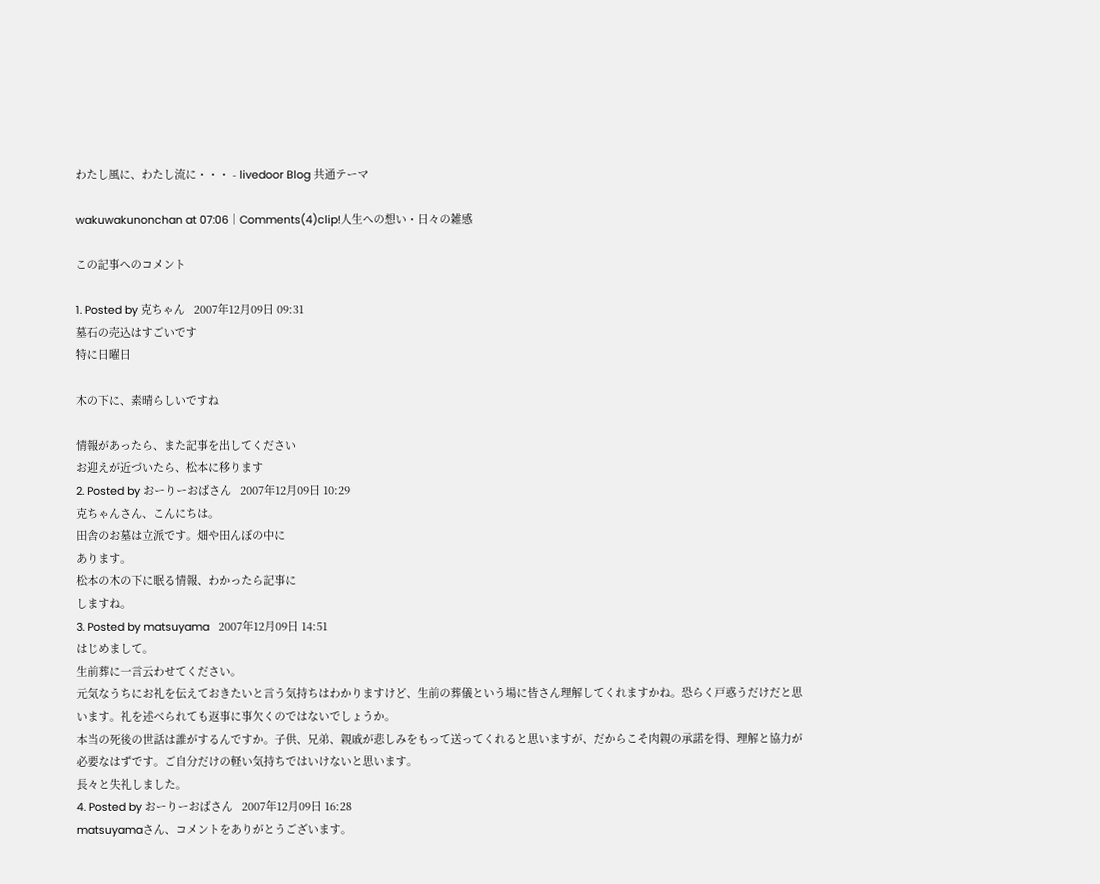わたし風に、わたし流に・・・ - livedoor Blog 共通テーマ

wakuwakunonchan at 07:06│Comments(4)clip!人生への想い・日々の雑感

この記事へのコメント

1. Posted by 克ちゃん   2007年12月09日 09:31
墓石の売込はすごいです
特に日曜日

木の下に、素晴らしいですね

情報があったら、また記事を出してください
お迎えが近づいたら、松本に移ります
2. Posted by おーりーおばさん   2007年12月09日 10:29
克ちゃんさん、こんにちは。
田舎のお墓は立派です。畑や田んぼの中に
あります。
松本の木の下に眠る情報、わかったら記事に
しますね。
3. Posted by matsuyama   2007年12月09日 14:51
はじめまして。
生前葬に一言云わせてください。
元気なうちにお礼を伝えておきたいと言う気持ちはわかりますけど、生前の葬儀という場に皆さん理解してくれますかね。恐らく戸惑うだけだと思います。礼を述べられても返事に事欠くのではないでしょうか。
本当の死後の世話は誰がするんですか。子供、兄弟、親戚が悲しみをもって送ってくれると思いますが、だからこそ肉親の承諾を得、理解と協力が必要なはずです。ご自分だけの軽い気持ちではいけないと思います。
長々と失礼しました。
4. Posted by おーりーおばさん   2007年12月09日 16:28
matsuyamaさん、コメントをありがとうございます。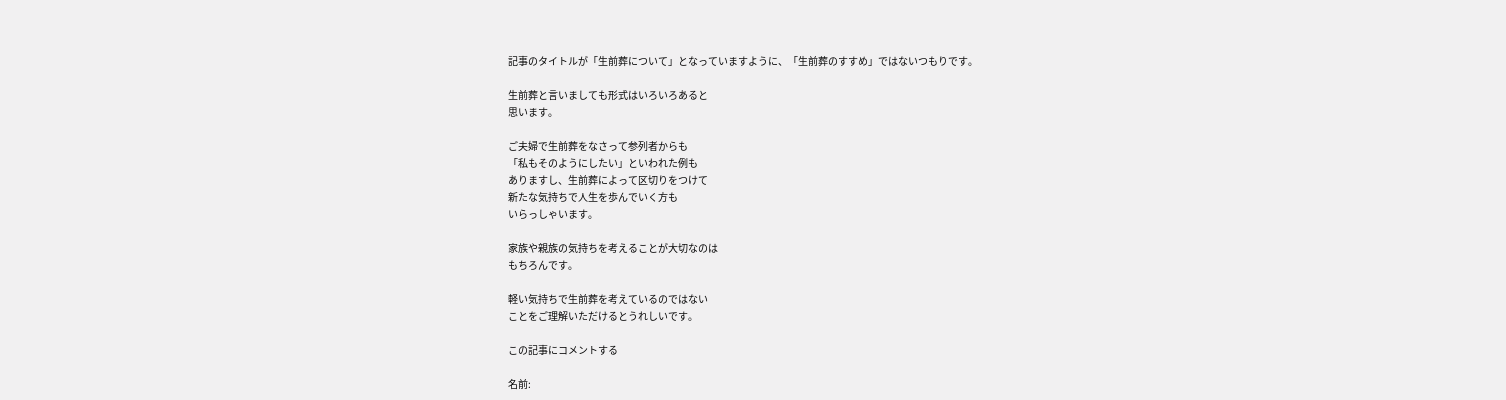記事のタイトルが「生前葬について」となっていますように、「生前葬のすすめ」ではないつもりです。

生前葬と言いましても形式はいろいろあると
思います。

ご夫婦で生前葬をなさって参列者からも
「私もそのようにしたい」といわれた例も
ありますし、生前葬によって区切りをつけて
新たな気持ちで人生を歩んでいく方も
いらっしゃいます。

家族や親族の気持ちを考えることが大切なのは
もちろんです。

軽い気持ちで生前葬を考えているのではない
ことをご理解いただけるとうれしいです。

この記事にコメントする

名前: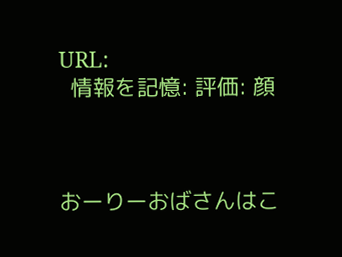URL:
  情報を記憶: 評価: 顔



おーりーおばさんはこ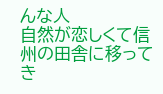んな人
自然が恋しくて信州の田舎に移ってき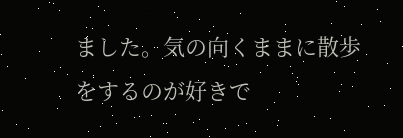ました。気の向くままに散歩をするのが好きで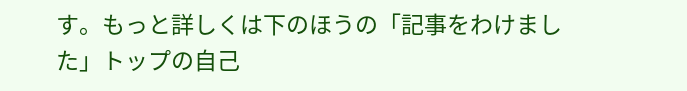す。もっと詳しくは下のほうの「記事をわけました」トップの自己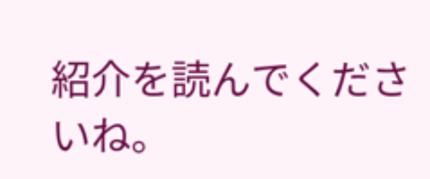紹介を読んでくださいね。